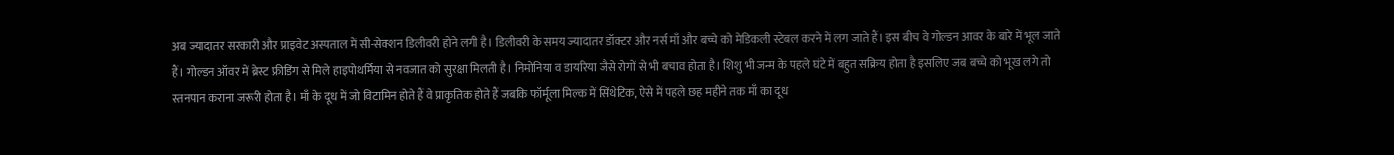अब ज्यादातर सरकारी और प्राइवेट अस्पताल में सी-सेक्शन डिलीवरी होने लगी है। डिलीवरी के समय ज्यादातर डॉक्टर और नर्स माँ और बच्चे को मेडिकली स्टेबल करने में लग जाते हैं। इस बीच वे गोल्डन आवर के बारे में भूल जाते हैं। गोल्डन ऑवर में ब्रेस्ट फ्रीडिंग से मिले हाइपोथर्मिया से नवजात को सुरक्षा मिलती है। निमोनिया व डायरिया जैसे रोगों से भी बचाव होता है। शिशु भी जन्म के पहले घंटे में बहुत सक्रिय होता है इसलिए जब बच्चे को भूख लगे तो स्तनपान कराना जरूरी होता है। माँ के दूध में जो विटामिन होते हैं वे प्राकृतिक होते हैं जबकि फॉर्मूला मिल्क में सिंथेटिक, ऐसे में पहले छह महीने तक माँ का दूध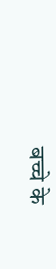बच्चे के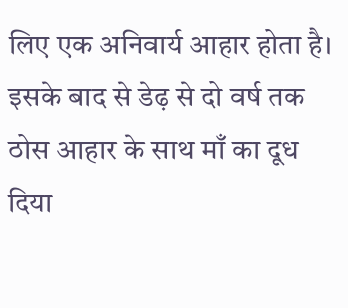लिए एक अनिवार्य आहार होता है। इसके बाद से डेढ़ से दो वर्ष तक ठोस आहार के साथ माँ का दूध दिया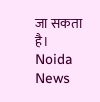जा सकता है। Noida News